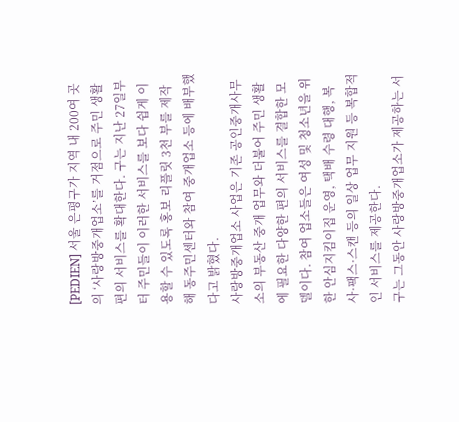[PEDIEN] 서울 은평구가 지역 내 200여 곳의 ‘사랑방중개업소’를 거점으로 주민 생활 편의 서비스를 확대한다. 구는 지난 27일부터 주민들이 이러한 서비스를 보다 쉽게 이용할 수 있도록 홍보 리플릿 3천 부를 제작해 동주민센터와 참여 중개업소 등에 배부했다고 밝혔다.
사랑방중개업소 사업은 기존 공인중개사무소의 부동산 중개 업무와 더불어 주민 생활에 필요한 다양한 편의 서비스를 결합한 모델이다. 참여 업소들은 여성 및 청소년을 위한 안심지킴이집 운영, 택배 수령 대행, 복사·팩스·스캔 등의 일상 업무 지원 등 복합적인 서비스를 제공한다.
구는 그동안 사랑방중개업소가 제공하는 서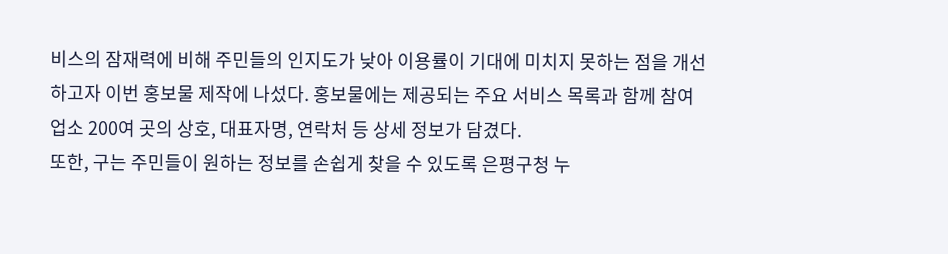비스의 잠재력에 비해 주민들의 인지도가 낮아 이용률이 기대에 미치지 못하는 점을 개선하고자 이번 홍보물 제작에 나섰다. 홍보물에는 제공되는 주요 서비스 목록과 함께 참여 업소 200여 곳의 상호, 대표자명, 연락처 등 상세 정보가 담겼다.
또한, 구는 주민들이 원하는 정보를 손쉽게 찾을 수 있도록 은평구청 누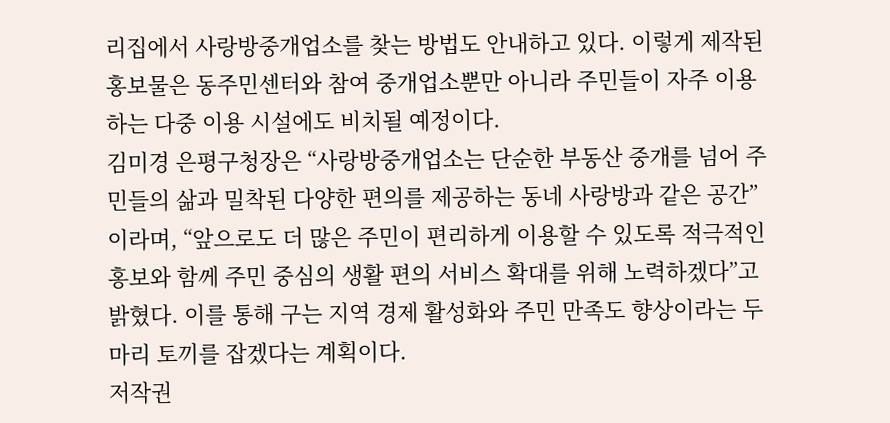리집에서 사랑방중개업소를 찾는 방법도 안내하고 있다. 이렇게 제작된 홍보물은 동주민센터와 참여 중개업소뿐만 아니라 주민들이 자주 이용하는 다중 이용 시설에도 비치될 예정이다.
김미경 은평구청장은 “사랑방중개업소는 단순한 부동산 중개를 넘어 주민들의 삶과 밀착된 다양한 편의를 제공하는 동네 사랑방과 같은 공간”이라며, “앞으로도 더 많은 주민이 편리하게 이용할 수 있도록 적극적인 홍보와 함께 주민 중심의 생활 편의 서비스 확대를 위해 노력하겠다”고 밝혔다. 이를 통해 구는 지역 경제 활성화와 주민 만족도 향상이라는 두 마리 토끼를 잡겠다는 계획이다.
저작권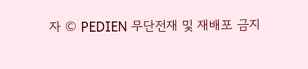자 © PEDIEN 무단전재 및 재배포 금지